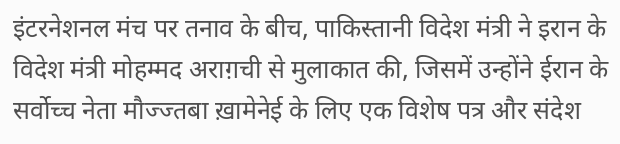इंटरनेशनल मंच पर तनाव के बीच, पाकिस्तानी विदेश मंत्री ने इरान के विदेश मंत्री मोहम्मद अराग़ची से मुलाकात की, जिसमें उन्होंने ईरान के सर्वोच्च नेता मौज्ज्तबा ख़ामेनेई के लिए एक विशेष पत्र और संदेश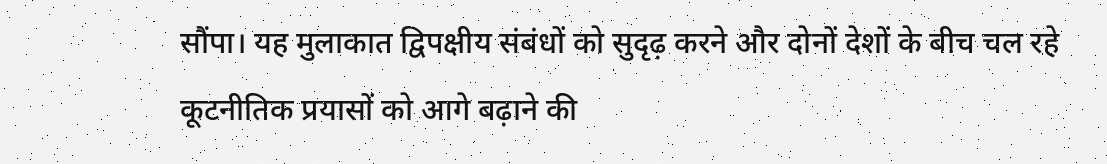सौंपा। यह मुलाकात द्विपक्षीय संबंधों को सुदृढ़ करने और दोनों देशों के बीच चल रहे कूटनीतिक प्रयासों को आगे बढ़ाने की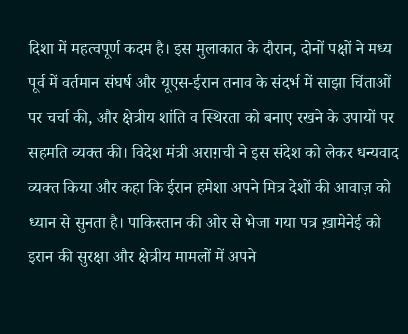दिशा में महत्वपूर्ण कदम है। इस मुलाकात के दौरान, दोनों पक्षों ने मध्य पूर्व में वर्तमान संघर्ष और यूएस-ईरान तनाव के संदर्भ में साझा चिंताओं पर चर्चा की, और क्षेत्रीय शांति व स्थिरता को बनाए रखने के उपायों पर सहमति व्यक्त की। विदेश मंत्री अराग़ची ने इस संदेश को लेकर धन्यवाद व्यक्त किया और कहा कि ईरान हमेशा अपने मित्र देशों की आवाज़ को ध्यान से सुनता है। पाकिस्तान की ओर से भेजा गया पत्र ख़ामेनेई को इरान की सुरक्षा और क्षेत्रीय मामलों में अपने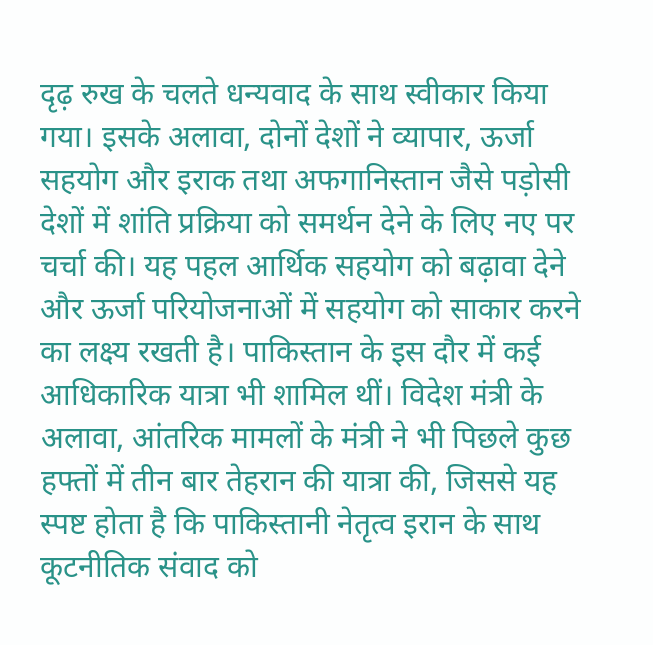दृढ़ रुख के चलते धन्यवाद के साथ स्वीकार किया गया। इसके अलावा, दोनों देशों ने व्यापार, ऊर्जा सहयोग और इराक तथा अफगानिस्तान जैसे पड़ोसी देशों में शांति प्रक्रिया को समर्थन देने के लिए नए पर चर्चा की। यह पहल आर्थिक सहयोग को बढ़ावा देने और ऊर्जा परियोजनाओं में सहयोग को साकार करने का लक्ष्य रखती है। पाकिस्तान के इस दौर में कई आधिकारिक यात्रा भी शामिल थीं। विदेश मंत्री के अलावा, आंतरिक मामलों के मंत्री ने भी पिछले कुछ हफ्तों में तीन बार तेहरान की यात्रा की, जिससे यह स्पष्ट होता है कि पाकिस्तानी नेतृत्व इरान के साथ कूटनीतिक संवाद को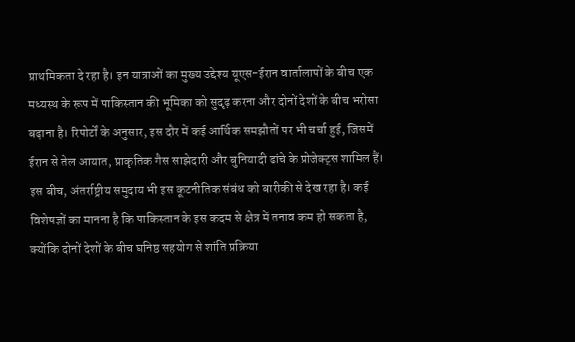प्राथमिकता दे रहा है। इन यात्राओं का मुख्य उद्देश्य यूएस-ईरान वार्तालापों के बीच एक मध्यस्थ के रूप में पाकिस्तान की भूमिका को सुदृढ़ करना और दोनों देशों के बीच भरोसा बढ़ाना है। रिपोर्टों के अनुसार, इस दौर में कई आर्थिक समझौतों पर भी चर्चा हुई, जिसमें ईरान से तेल आयात, प्राकृतिक गैस साझेदारी और बुनियादी ढांचे के प्रोजेक्ट्स शामिल हैं। इस बीच, अंतर्राष्ट्रीय समुदाय भी इस कूटनीतिक संबंध को बारीकी से देख रहा है। कई विशेषज्ञों का मानना है कि पाकिस्तान के इस कदम से क्षेत्र में तनाव कम हो सकता है, क्योंकि दोनों देशों के बीच घनिष्ठ सहयोग से शांति प्रक्रिया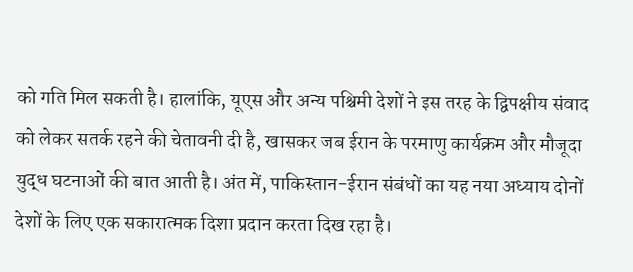को गति मिल सकती है। हालांकि, यूएस और अन्य पश्चिमी देशों ने इस तरह के द्विपक्षीय संवाद को लेकर सतर्क रहने की चेतावनी दी है, खासकर जब ईरान के परमाणु कार्यक्रम और मौजूदा युद्ध घटनाओं की बात आती है। अंत में, पाकिस्तान-ईरान संबंधों का यह नया अध्याय दोनों देशों के लिए एक सकारात्मक दिशा प्रदान करता दिख रहा है।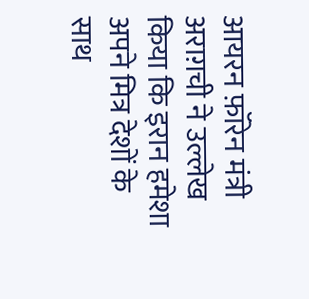आयरन फ़ॉरेन मंत्री अराग़ची ने उल्लेख किया कि इरान हमेशा अपने मित्र देशों के साथ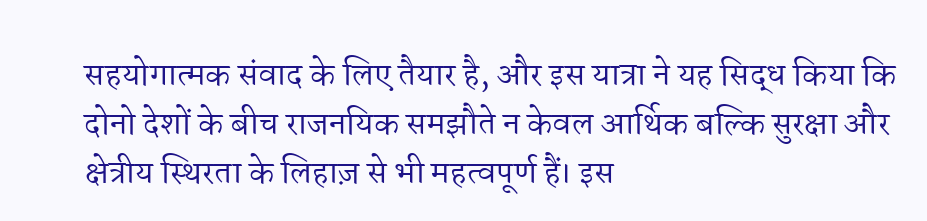सहयोगात्मक संवाद के लिए तैयार है, और इस यात्रा ने यह सिद्ध किया कि दोनो देशों के बीच राजनयिक समझौते न केवल आर्थिक बल्कि सुरक्षा और क्षेत्रीय स्थिरता के लिहाज़ से भी महत्वपूर्ण हैं। इस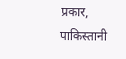प्रकार, पाकिस्तानी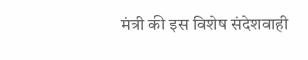मंत्री की इस विशेष संदेशवाही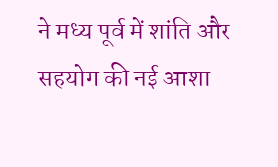ने मध्य पूर्व में शांति और सहयोग की नई आशा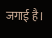जगाई है।